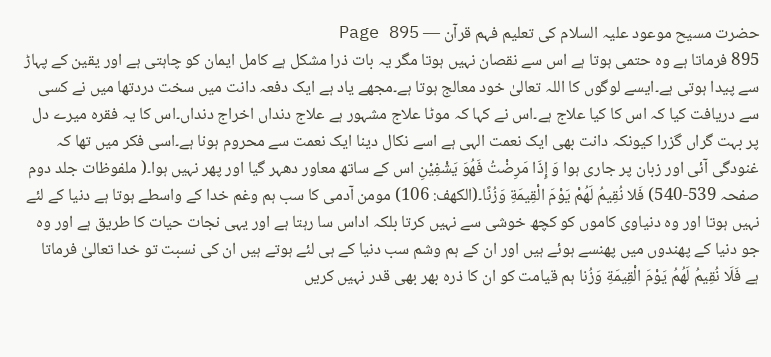حضرت مسیح موعود علیہ السلام کی تعلیم فہم قرآن — Page 895
895 فرماتا ہے وہ حتمی ہوتا ہے اس سے نقصان نہیں ہوتا مگر یہ بات ذرا مشکل ہے کامل ایمان کو چاہتی ہے اور یقین کے پہاڑ سے پیدا ہوتی ہے۔ایسے لوگوں کا اللہ تعالیٰ خود معالج ہوتا ہے۔مجھے یاد ہے ایک دفعہ دانت میں سخت دردتھا میں نے کسی سے دریافت کیا کہ اس کا کیا علاج ہے۔اس نے کہا کہ موٹا علاج مشہور ہے علاج دنداں اخراج دنداں۔اس کا یہ فقرہ میرے دل پر بہت گراں گزرا کیونکہ دانت بھی ایک نعمت الہی ہے اسے نکال دینا ایک نعمت سے محروم ہونا ہے۔اسی فکر میں تھا کہ غنودگی آئی اور زبان پر جاری ہوا وَ إِذَا مَرِضْتُ فَهُوَ يَشْفِيْنِ اس کے ساتھ معاور دھہر گیا اور پھر نہیں ہوا۔( ملفوظات جلد دوم صفحہ 539-540) فَلا نُقِيمُ لَهُمْ يَوْمَ الْقِيمَةِ وَزُنًا۔(الكهف: 106) مومن آدمی کا سب ہم وغم خدا کے واسطے ہوتا ہے دنیا کے لئے نہیں ہوتا اور وہ دنیاوی کاموں کو کچھ خوشی سے نہیں کرتا بلکہ اداس سا رہتا ہے اور یہی نجات حیات کا طریق ہے اور وہ جو دنیا کے پھندوں میں پھنسے ہوئے ہیں اور ان کے ہم وشم سب دنیا کے ہی لئے ہوتے ہیں ان کی نسبت تو خدا تعالیٰ فرماتا ہے فَلَا نُقِيمُ لَهُمُ يَوْمَ الْقِيمَةِ وَزُنا ہم قیامت کو ان کا ذرہ بھر بھی قدر نہیں کریں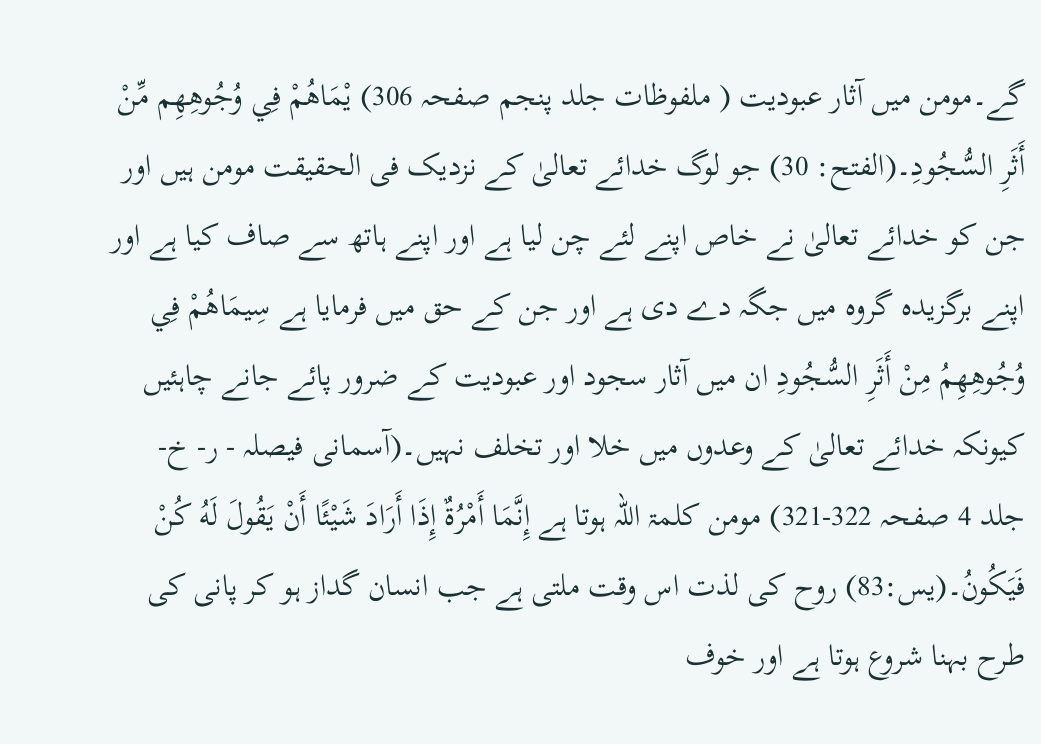گے۔مومن میں آثار عبودیت ( ملفوظات جلد پنجم صفحہ 306) يْمَاهُمْ فِي وُجُوهِهِم مِّنْ أَثَرِ السُّجُودِ۔(الفتح: 30) جو لوگ خدائے تعالیٰ کے نزدیک فی الحقیقت مومن ہیں اور جن کو خدائے تعالیٰ نے خاص اپنے لئے چن لیا ہے اور اپنے ہاتھ سے صاف کیا ہے اور اپنے برگزیدہ گروہ میں جگہ دے دی ہے اور جن کے حق میں فرمایا ہے سِيمَاهُمْ فِي وُجُوهِهِمُ مِنْ أَثَرِ السُّجُودِ ان میں آثار سجود اور عبودیت کے ضرور پائے جانے چاہئیں کیونکہ خدائے تعالیٰ کے وعدوں میں خلا اور تخلف نہیں۔(آسمانی فیصلہ - ر- خ- جلد 4 صفحہ 322-321) مومن کلمۃ اللہ ہوتا ہے إِنَّمَا أَمْرُةٌ إِذَا أَرَادَ شَيْئًا أَنْ يَقُولَ لَهُ كُنْ فَيَكُونُ۔(يس:83) روح کی لذت اس وقت ملتی ہے جب انسان گداز ہو کر پانی کی طرح بہنا شروع ہوتا ہے اور خوف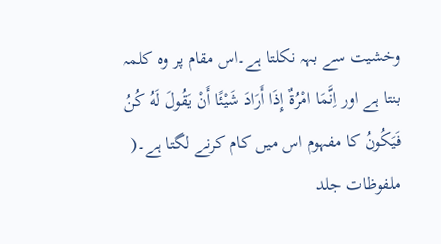وخشیت سے بہہ نکلتا ہے۔اس مقام پر وہ کلمہ بنتا ہے اور اِنَّمَا امْرُةٌ إِذَا أَرَادَ شَيْئًا أَنْ يَقُولَ لَهُ كُنُ فَيَكُونُ کا مفہوم اس میں کام کرنے لگتا ہے۔( ملفوظات جلد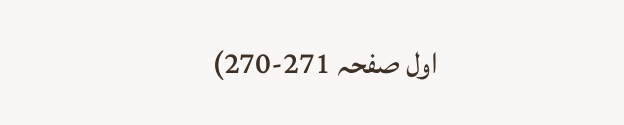اول صفحہ 271-270)